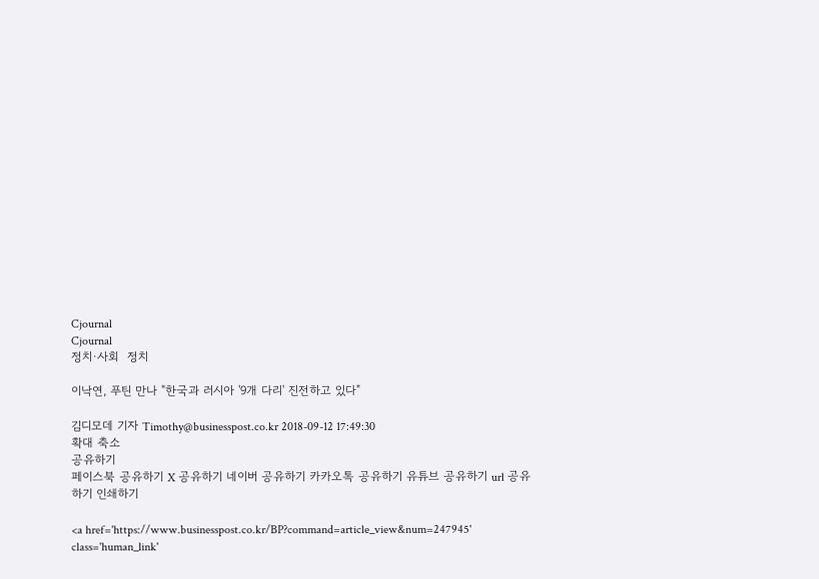Cjournal
Cjournal
정치·사회  정치

이낙연, 푸틴 만나 "한국과 러시아 '9개 다리' 진전하고 있다"

김디모데 기자 Timothy@businesspost.co.kr 2018-09-12 17:49:30
확대 축소
공유하기
페이스북 공유하기 X 공유하기 네이버 공유하기 카카오톡 공유하기 유튜브 공유하기 url 공유하기 인쇄하기

<a href='https://www.businesspost.co.kr/BP?command=article_view&num=247945' class='human_link'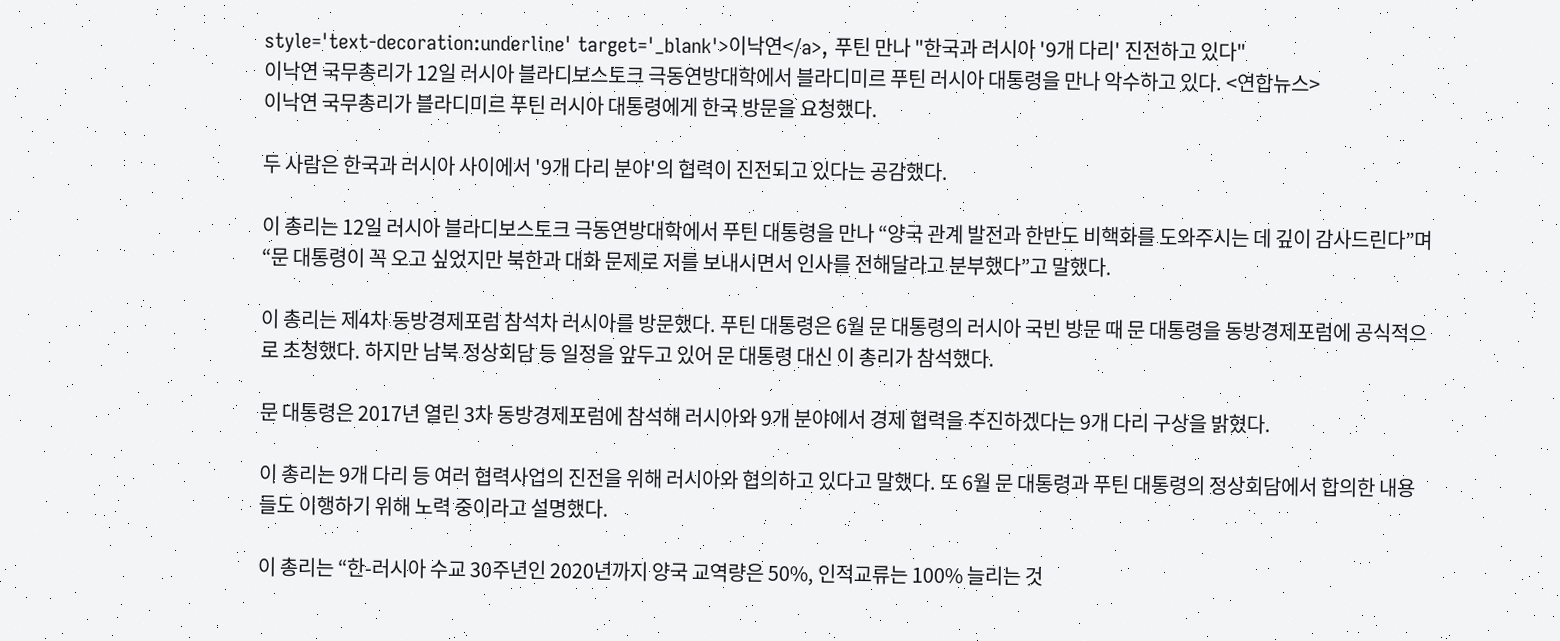style='text-decoration:underline' target='_blank'>이낙연</a>, 푸틴 만나 "한국과 러시아 '9개 다리' 진전하고 있다"
이낙연 국무총리가 12일 러시아 블라디보스토크 극동연방대학에서 블라디미르 푸틴 러시아 대통령을 만나 악수하고 있다. <연합뉴스>
이낙연 국무총리가 블라디미르 푸틴 러시아 대통령에게 한국 방문을 요청했다.

두 사람은 한국과 러시아 사이에서 '9개 다리 분야'의 협력이 진전되고 있다는 공감했다.

이 총리는 12일 러시아 블라디보스토크 극동연방대학에서 푸틴 대통령을 만나 “양국 관계 발전과 한반도 비핵화를 도와주시는 데 깊이 감사드린다”며 “문 대통령이 꼭 오고 싶었지만 북한과 대화 문제로 저를 보내시면서 인사를 전해달라고 분부했다”고 말했다.

이 총리는 제4차 동방경제포럼 참석차 러시아를 방문했다. 푸틴 대통령은 6월 문 대통령의 러시아 국빈 방문 때 문 대통령을 동방경제포럼에 공식적으로 초청했다. 하지만 남북 정상회담 등 일정을 앞두고 있어 문 대통령 대신 이 총리가 참석했다.

문 대통령은 2017년 열린 3차 동방경제포럼에 참석해 러시아와 9개 분야에서 경제 협력을 추진하겠다는 9개 다리 구상을 밝혔다.

이 총리는 9개 다리 등 여러 협력사업의 진전을 위해 러시아와 협의하고 있다고 말했다. 또 6월 문 대통령과 푸틴 대통령의 정상회담에서 합의한 내용들도 이행하기 위해 노력 중이라고 설명했다.

이 총리는 “한-러시아 수교 30주년인 2020년까지 양국 교역량은 50%, 인적교류는 100% 늘리는 것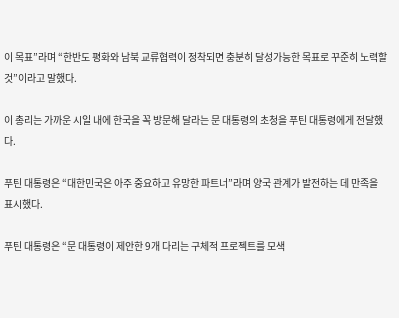이 목표”라며 “한반도 평화와 남북 교류협력이 정착되면 충분히 달성가능한 목표로 꾸준히 노력할 것”이라고 말했다.

이 총리는 가까운 시일 내에 한국을 꼭 방문해 달라는 문 대통령의 초청을 푸틴 대통령에게 전달했다.

푸틴 대통령은 “대한민국은 아주 중요하고 유망한 파트너”라며 양국 관계가 발전하는 데 만족을 표시했다.

푸틴 대통령은 “문 대통령이 제안한 9개 다리는 구체적 프로젝트를 모색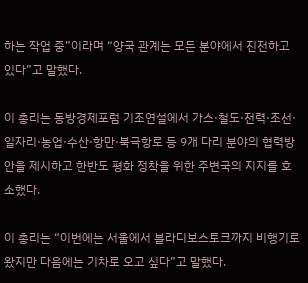하는 작업 중”이라며 “양국 관계는 모든 분야에서 진전하고 있다”고 말했다.

이 총리는 동방경제포럼 기조연설에서 가스·철도·전력·조선·일자리·농업·수산·항만·북극항로 등 9개 다리 분야의 협력방안을 제시하고 한반도 평화 정착을 위한 주변국의 지지를 호소했다.

이 총리는 “이번에는 서울에서 블라디보스토크까지 비행기로 왔지만 다음에는 기차로 오고 싶다”고 말했다.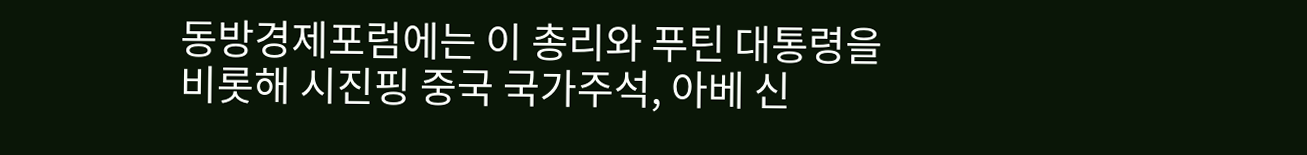동방경제포럼에는 이 총리와 푸틴 대통령을 비롯해 시진핑 중국 국가주석, 아베 신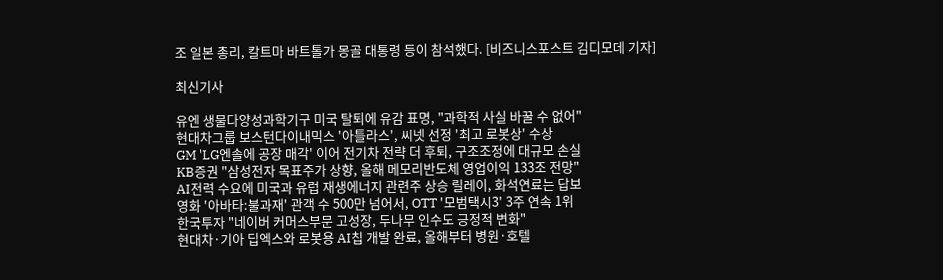조 일본 총리, 칼트마 바트톨가 몽골 대통령 등이 참석했다. [비즈니스포스트 김디모데 기자]

최신기사

유엔 생물다양성과학기구 미국 탈퇴에 유감 표명, "과학적 사실 바꿀 수 없어"
현대차그룹 보스턴다이내믹스 '아틀라스', 씨넷 선정 '최고 로봇상' 수상
GM 'LG엔솔에 공장 매각' 이어 전기차 전략 더 후퇴, 구조조정에 대규모 손실
KB증권 "삼성전자 목표주가 상향, 올해 메모리반도체 영업이익 133조 전망"
AI전력 수요에 미국과 유럽 재생에너지 관련주 상승 릴레이, 화석연료는 답보
영화 '아바타:불과재' 관객 수 500만 넘어서, OTT '모범택시3' 3주 연속 1위
한국투자 "네이버 커머스부문 고성장, 두나무 인수도 긍정적 변화"
현대차·기아 딥엑스와 로봇용 AI칩 개발 완료, 올해부터 병원·호텔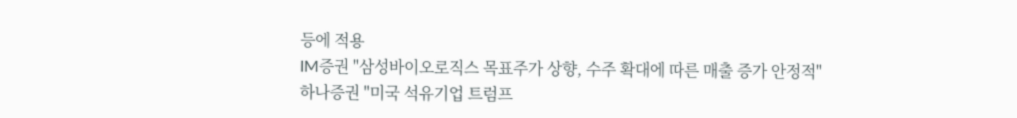등에 적용
IM증권 "삼성바이오로직스 목표주가 상향, 수주 확대에 따른 매출 증가 안정적"
하나증권 "미국 석유기업 트럼프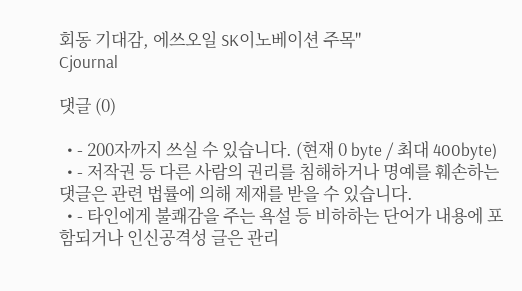회동 기대감, 에쓰오일 SK이노베이션 주목"
Cjournal

댓글 (0)

  • - 200자까지 쓰실 수 있습니다. (현재 0 byte / 최대 400byte)
  • - 저작권 등 다른 사람의 권리를 침해하거나 명예를 훼손하는 댓글은 관련 법률에 의해 제재를 받을 수 있습니다.
  • - 타인에게 불쾌감을 주는 욕설 등 비하하는 단어가 내용에 포함되거나 인신공격성 글은 관리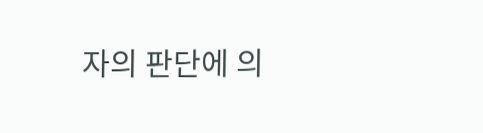자의 판단에 의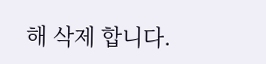해 삭제 합니다.